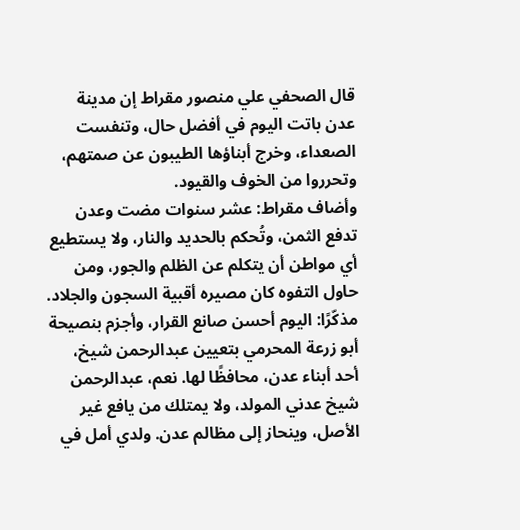قال الصحفي علي منصور مقراط إن مدينة عدن باتت اليوم في أفضل حال، وتنفست الصعداء، وخرج أبناؤها الطيبون عن صمتهم، وتحرروا من الخوف والقيود.
وأضاف مقراط: عشر سنوات مضت وعدن تدفع الثمن، وتُحكم بالحديد والنار، ولا يستطيع أي مواطن أن يتكلم عن الظلم والجور، ومن حاول التفوه كان مصيره أقبية السجون والجلاد.
مذكّرًا: اليوم أحسن صانع القرار، وأجزم بنصيحة أبو زرعة المحرمي بتعيين عبدالرحمن شيخ، أحد أبناء عدن، محافظًا لها. نعم، عبدالرحمن شيخ عدني المولد، ولا يمتلك من يافع غير الأصل، وينحاز إلى مظالم عدن. ولدي أمل في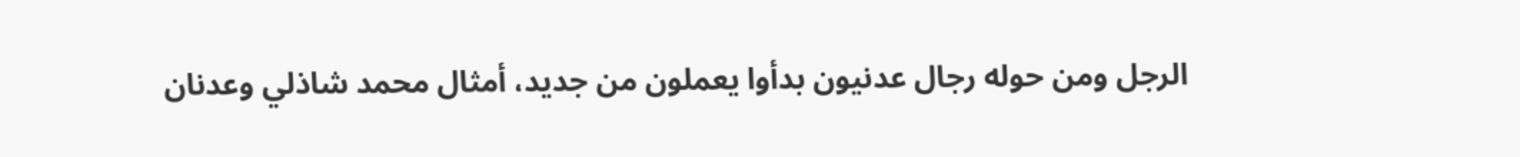الرجل ومن حوله رجال عدنيون بدأوا يعملون من جديد، أمثال محمد شاذلي وعدنان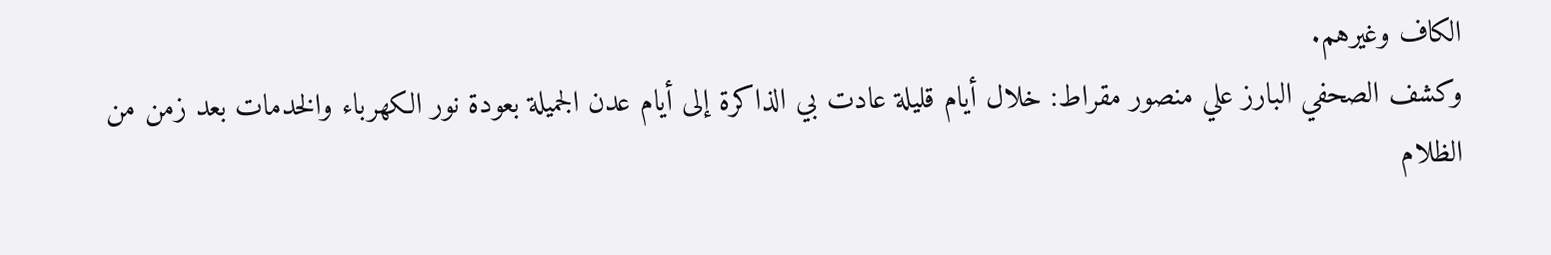الكاف وغيرهم.
وكشف الصحفي البارز علي منصور مقراط: خلال أيام قليلة عادت بي الذاكرة إلى أيام عدن الجميلة بعودة نور الكهرباء والخدمات بعد زمن من الظلام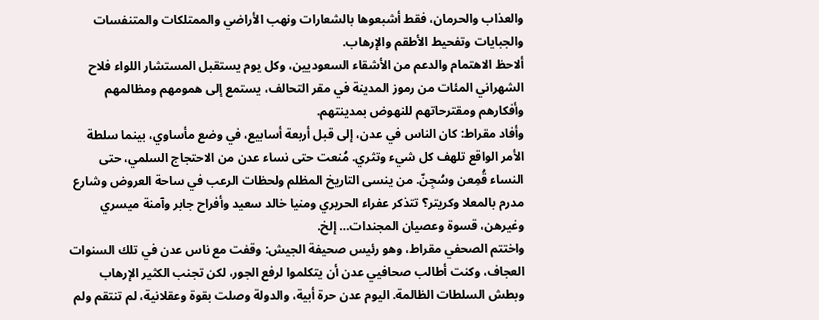والعذاب والحرمان، فقط أشبعوها بالشعارات ونهب الأراضي والممتلكات والمتنفسات والجبايات وتفحيط الأطقم والإرهاب.
ألاحظ الاهتمام والدعم من الأشقاء السعوديين، وكل يوم يستقبل المستشار اللواء فلاح الشهراني المئات من رموز المدينة في مقر التحالف، يستمع إلى همومهم ومظالمهم وأفكارهم ومقترحاتهم للنهوض بمدينتهم.
وأفاد مقراط: كان الناس في عدن، إلى قبل أربعة أسابيع، في وضع مأساوي، بينما سلطة الأمر الواقع تلهف كل شيء وتثري. مُنعت حتى نساء عدن من الاحتجاج السلمي، حتى النساء قُمِعن وسُجِنّ. من ينسى التاريخ المظلم ولحظات الرعب في ساحة العروض وشارع مدرم بالمعلا وكريتر؟ تتذكر عفراء الحريري ومنيا خالد سعيد وأفراح جابر وآمنة ميسري وغيرهن، قسوة وعصيان المجندات… إلخ.
واختتم الصحفي مقراط، وهو رئيس صحيفة الجيش: وقفت مع ناس عدن في تلك السنوات العجاف، وكنت أطالب صحافيي عدن أن يتكلموا لرفع الجور، لكن تجنب الكثير الإرهاب وبطش السلطات الظالمة. اليوم عدن حرة أبية، والدولة وصلت بقوة وعقلانية، لم تنتقم ولم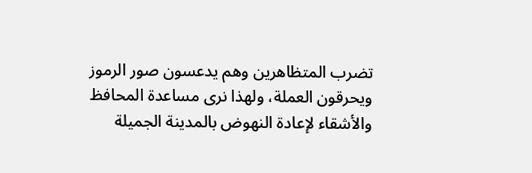تضرب المتظاهرين وهم يدعسون صور الرموز ويحرقون العملة، ولهذا نرى مساعدة المحافظ والأشقاء لإعادة النهوض بالمدينة الجميلة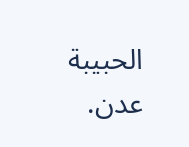الحبيبة عدن.